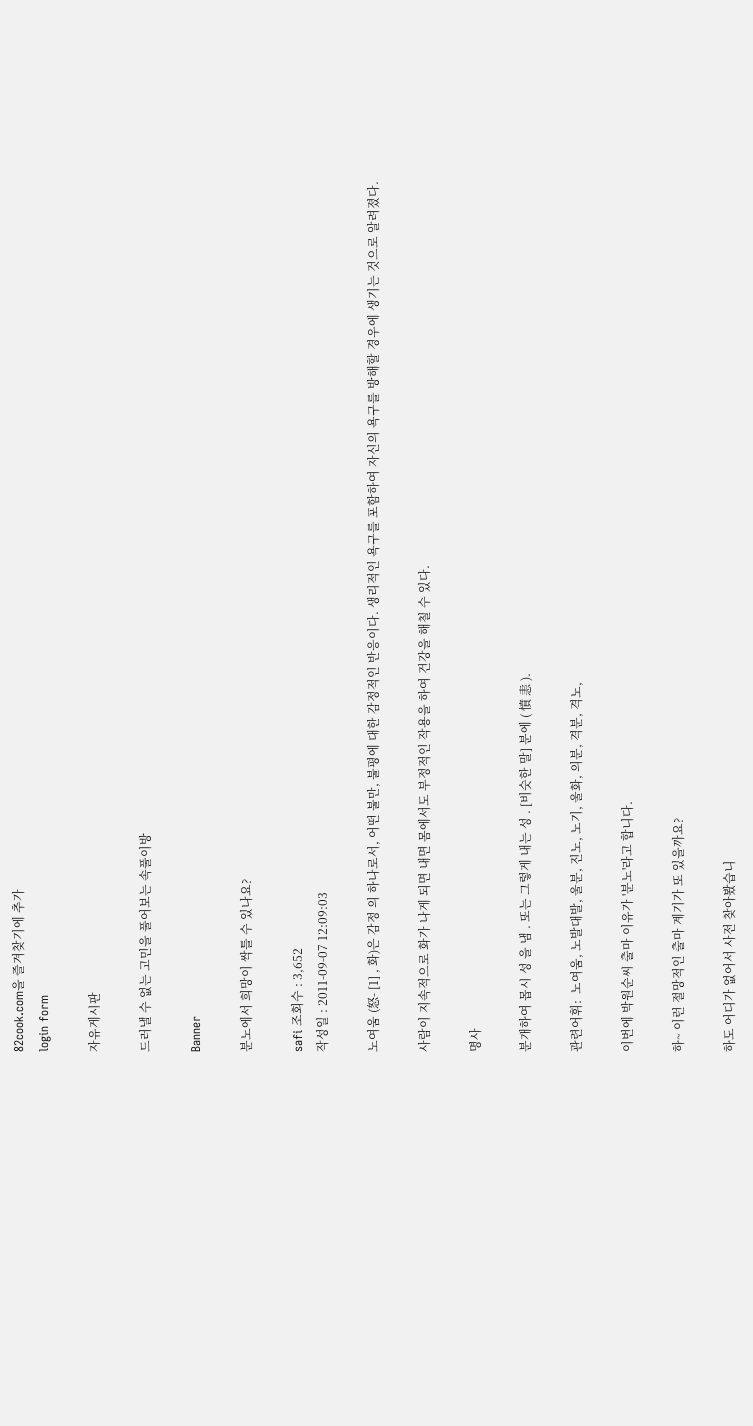82cook.com을 즐겨찾기에 추가
login form

자유게시판

드러낼 수 없는 고민을 풀어보는 속풀이방

Banner

분노에서 희망이 싹틀 수 있나요?

safi 조회수 : 3,652
작성일 : 2011-09-07 12:09:03

노여움 (怒- [1] , 화)은 감정 의 하나로서, 어떤 불만, 불평에 대한 감정적인 반응이다. 생리적인 욕구를 포함하여 자신의 욕구를 방해할 경우에 생기는 것으로 알려졌다.

사람이 지속적으로 화가 나게 되면 내면 몸에서도 부정적인 작용을 하여 건강을 해칠 수 있다.

명사

분개하여 몹시 성 을 냄 . 또는 그렇게 내는 성 . [비슷한 말] 분에 ( 憤 恚 ).

관련어휘:  노여움, 노발대발, 울분, 진노, 노기, 울화, 의분, 격분, 격노,

이번에 박원순씨 출마 이유가 '분노'라고 합니다.

하~ 이런 절망적인 출마 계기가 또 있을까요?

하도 어디가 없어서 사전 찾아봤습니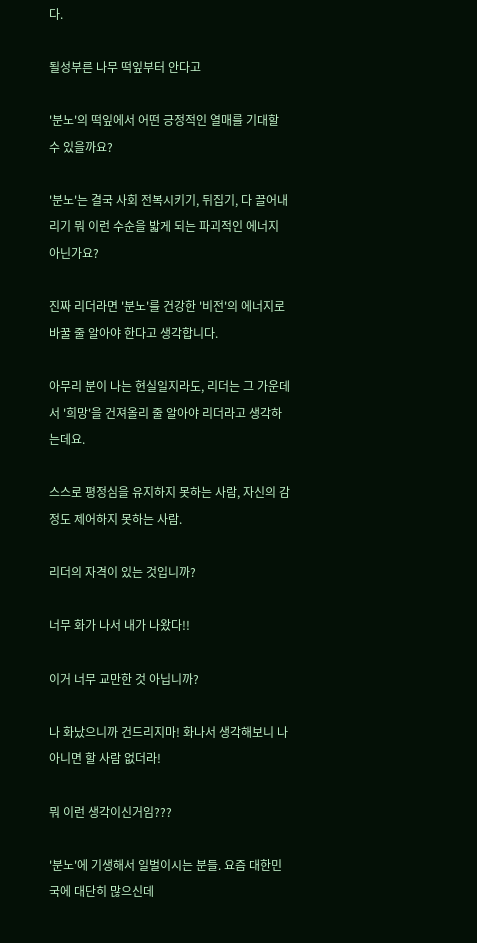다.

될성부른 나무 떡잎부터 안다고

'분노'의 떡잎에서 어떤 긍정적인 열매를 기대할 수 있을까요?

'분노'는 결국 사회 전복시키기, 뒤집기, 다 끌어내리기 뭐 이런 수순을 밟게 되는 파괴적인 에너지 아닌가요?

진짜 리더라면 '분노'를 건강한 '비전'의 에너지로 바꿀 줄 알아야 한다고 생각합니다.

아무리 분이 나는 현실일지라도, 리더는 그 가운데서 '희망'을 건져올리 줄 알아야 리더라고 생각하는데요.

스스로 평정심을 유지하지 못하는 사람, 자신의 감정도 제어하지 못하는 사람.

리더의 자격이 있는 것입니까?

너무 화가 나서 내가 나왔다!!

이거 너무 교만한 것 아닙니까?

나 화났으니까 건드리지마! 화나서 생각해보니 나 아니면 할 사람 없더라!

뭐 이런 생각이신거임???

'분노'에 기생해서 일벌이시는 분들. 요즘 대한민국에 대단히 많으신데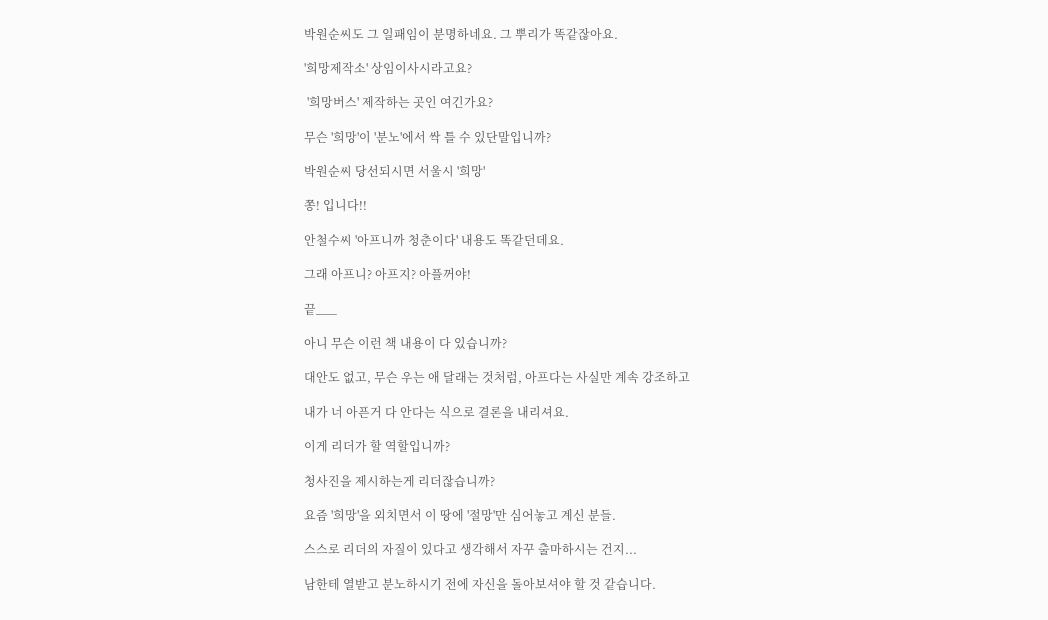박원순씨도 그 일패임이 분명하네요. 그 뿌리가 똑같잖아요.

'희망제작소' 상임이사시라고요?

 '희망버스' 제작하는 곳인 여긴가요?

무슨 '희망'이 '분노'에서 싹 틀 수 있단말입니까?

박원순씨 당선되시면 서울시 '희망'

쫑! 입니다!!

안철수씨 '아프니까 청춘이다' 내용도 똑같던데요.

그래 아프니? 아프지? 아플꺼야!

끝___

아니 무슨 이런 책 내용이 다 있습니까?

대안도 없고, 무슨 우는 애 달래는 것처럼, 아프다는 사실만 계속 강조하고

내가 너 아픈거 다 안다는 식으로 결론을 내리셔요.

이게 리더가 할 역할입니까?

청사진을 제시하는게 리더잖습니까?

요즘 '희망'을 외치면서 이 땅에 '절망'만 심어놓고 계신 분들.

스스로 리더의 자질이 있다고 생각해서 자꾸 출마하시는 건지...

남한테 열받고 분노하시기 전에 자신을 돌아보셔야 할 것 같습니다.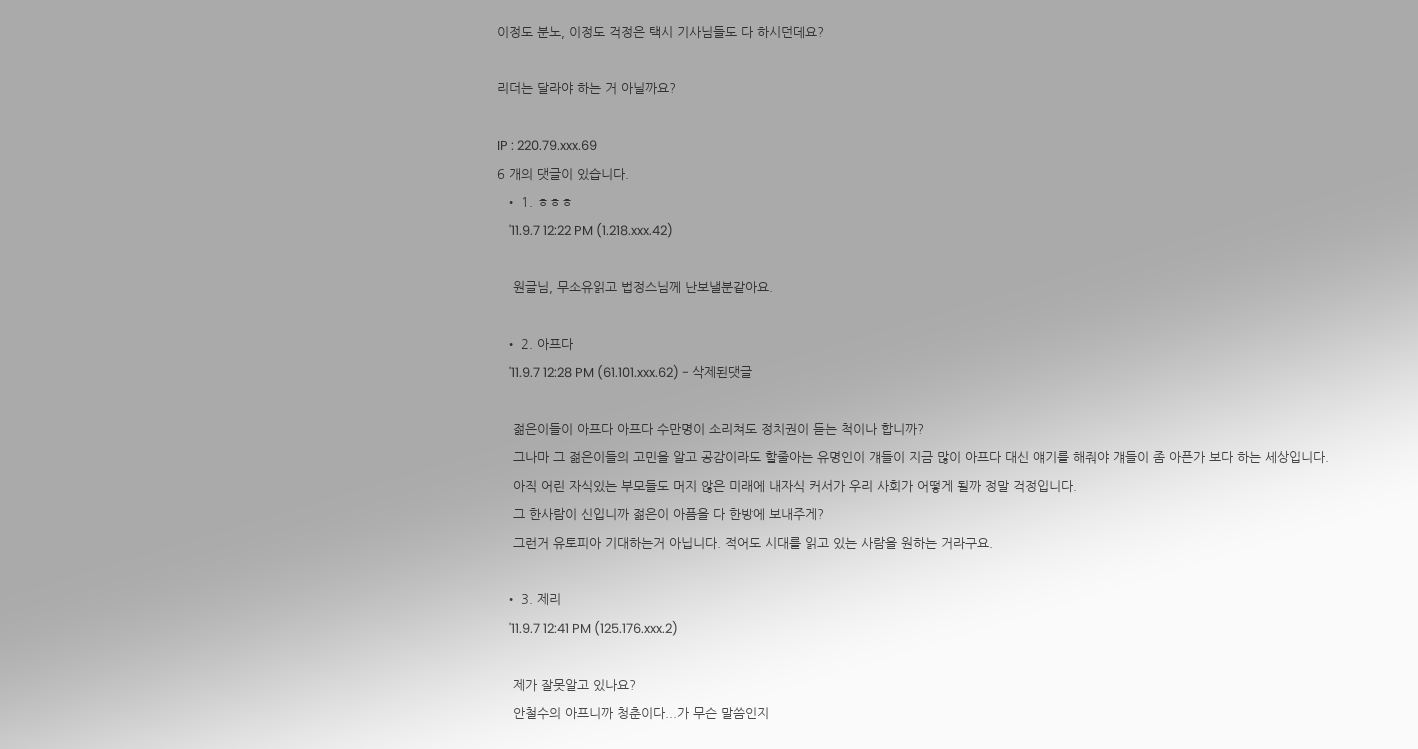이정도 분노, 이정도 걱정은 택시 기사님들도 다 하시던데요?

리더는 달라야 하는 거 아닐까요?

IP : 220.79.xxx.69
6 개의 댓글이 있습니다.
  • 1. ㅎㅎㅎ
    '11.9.7 12:22 PM (1.218.xxx.42)

    원글님, 무소유읽고 법정스님께 난보낼분같아요.

  • 2. 아프다
    '11.9.7 12:28 PM (61.101.xxx.62) - 삭제된댓글

    젊은이들이 아프다 아프다 수만명이 소리쳐도 정치권이 듣는 척이나 합니까?
    그나마 그 젊은이들의 고민을 알고 공감이라도 할줄아는 유명인이 걔들이 지금 많이 아프다 대신 얘기를 해줘야 걔들이 좀 아픈가 보다 하는 세상입니다.
    아직 어린 자식있는 부모들도 머지 않은 미래에 내자식 커서가 우리 사회가 어떻게 될까 정말 걱정입니다.
    그 한사람이 신입니까 젊은이 아픔을 다 한방에 보내주게?
    그런거 유토피아 기대하는거 아닙니다. 적어도 시대를 읽고 있는 사람을 원하는 거라구요.

  • 3. 제리
    '11.9.7 12:41 PM (125.176.xxx.2)

    제가 잘못알고 있나요?
    안철수의 아프니까 청춘이다...가 무슨 말씀인지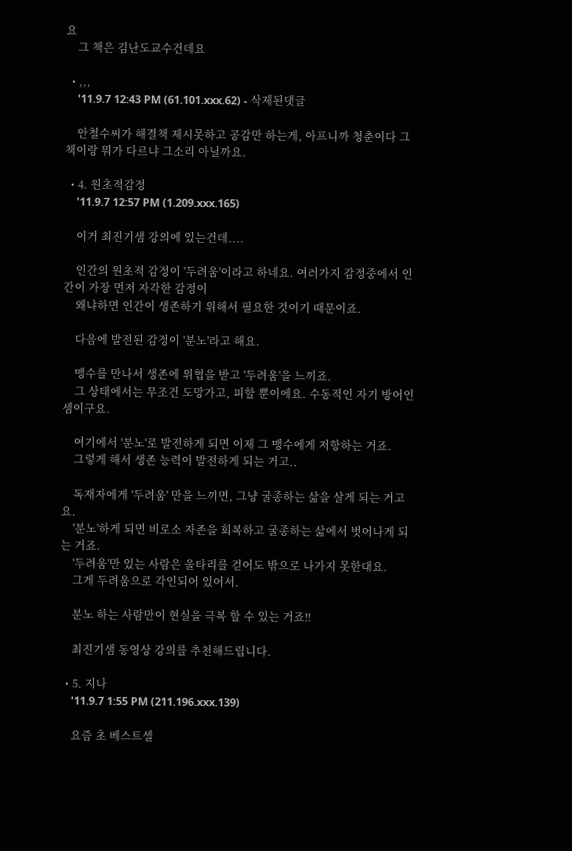요
    그 책은 김난도교수건데요

  • ,,,
    '11.9.7 12:43 PM (61.101.xxx.62) - 삭제된댓글

    안철수씨가 해결책 제시못하고 공감만 하는게, 아프니까 청춘이다 그 책이랑 뭐가 다르냐 그소리 아닐까요.

  • 4. 원초적감정
    '11.9.7 12:57 PM (1.209.xxx.165)

    이거 최진기샘 강의에 있는건데....

    인간의 원초적 감정이 '두려움'이라고 하네요. 여러가지 감정중에서 인간이 가장 먼저 자각한 감정이
    왜냐하면 인간이 생존하기 위해서 필요한 것이기 때문이죠.

    다음에 발전된 감정이 '분노'라고 해요.

    맹수를 만나서 생존에 위협을 받고 '두려움'을 느끼죠.
    그 상태에서는 무조건 도망가고, 피할 뿐이에요. 수동적인 자기 방어인 셈이구요.

    여기에서 '분노'로 발전하게 되면 이제 그 맹수에게 저항하는 거죠.
    그렇게 해서 생존 능력이 발전하게 되는 거고..

    독재자에게 '두려움' 만을 느끼면, 그냥 굴종하는 삶을 살게 되는 거고요.
    '분노'하게 되면 비로소 자존을 회복하고 굴종하는 삶에서 벗어나게 되는 거죠.
    '두려움'만 있는 사람은 울타리를 걷어도 밖으로 나가지 못한대요.
    그게 두려움으로 각인되어 있어서.

    분노 하는 사람만이 현실을 극복 할 수 있는 거죠!!

    최진기샘 동영상 강의를 추천해드립니다.

  • 5. 지나
    '11.9.7 1:55 PM (211.196.xxx.139)

    요즘 초 베스트셀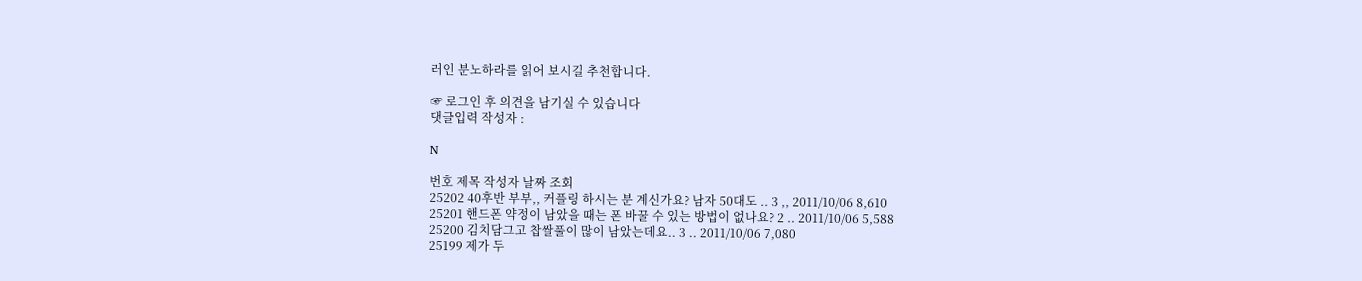러인 분노하라를 읽어 보시길 추천합니다.

☞ 로그인 후 의견을 남기실 수 있습니다
댓글입력 작성자 :

N

번호 제목 작성자 날짜 조회
25202 40후반 부부,, 커플링 하시는 분 계신가요? 남자 50대도 .. 3 ,, 2011/10/06 8,610
25201 핸드폰 약정이 남았을 때는 폰 바꿀 수 있는 방법이 없나요? 2 .. 2011/10/06 5,588
25200 김치담그고 찹쌀풀이 많이 남았는데요.. 3 .. 2011/10/06 7,080
25199 제가 두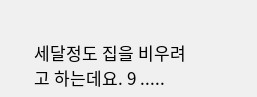세달정도 집을 비우려고 하는데요. 9 .....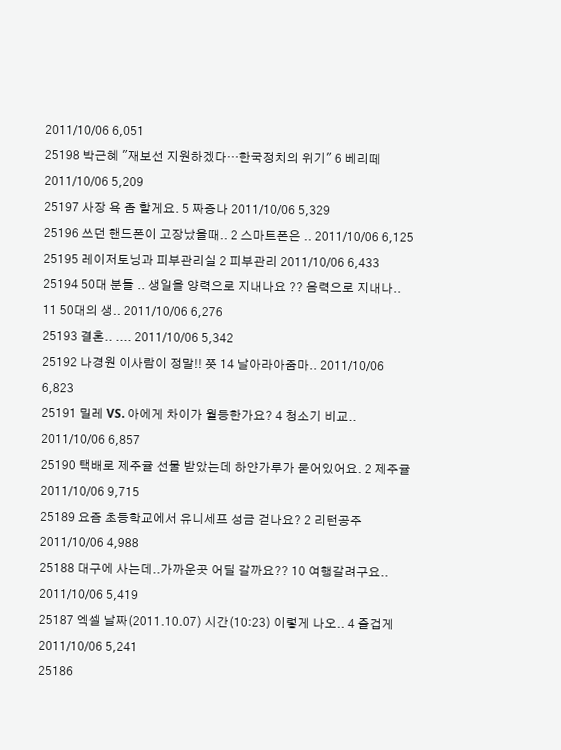2011/10/06 6,051
25198 박근혜 "재보선 지원하겠다…한국정치의 위기" 6 베리떼 2011/10/06 5,209
25197 사장 욕 좀 할게요. 5 짜증나 2011/10/06 5,329
25196 쓰던 핸드폰이 고장났을때.. 2 스마트폰은 .. 2011/10/06 6,125
25195 레이저토닝과 피부관리실 2 피부관리 2011/10/06 6,433
25194 50대 분들 .. 생일을 양력으로 지내나요 ?? 음력으로 지내나.. 11 50대의 생.. 2011/10/06 6,276
25193 결혼.. .... 2011/10/06 5,342
25192 나경원 이사람이 정말!! 쯧 14 날아라아줌마.. 2011/10/06 6,823
25191 밀레 VS. 아에게 차이가 월등한가요? 4 청소기 비교.. 2011/10/06 6,857
25190 택배로 제주귤 선물 받았는데 하얀가루가 묻어있어요. 2 제주귤 2011/10/06 9,715
25189 요즘 초등학교에서 유니세프 성금 걷나요? 2 리턴공주 2011/10/06 4,988
25188 대구에 사는데..가까운곳 어딜 갈까요?? 10 여행갈려구요.. 2011/10/06 5,419
25187 엑셀 날짜(2011.10.07) 시간(10:23) 이렇게 나오.. 4 즐겁게 2011/10/06 5,241
25186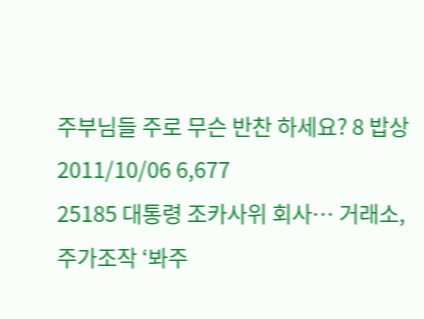주부님들 주로 무슨 반찬 하세요? 8 밥상 2011/10/06 6,677
25185 대통령 조카사위 회사… 거래소, 주가조작 ‘봐주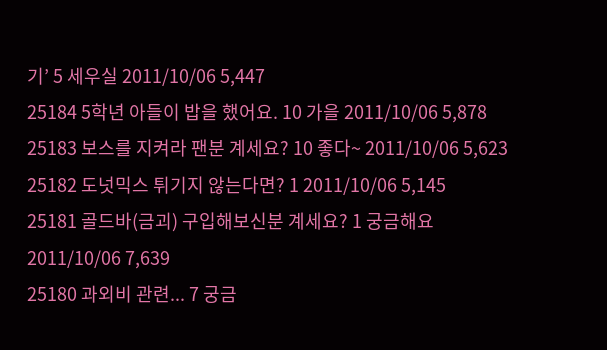기’ 5 세우실 2011/10/06 5,447
25184 5학년 아들이 밥을 했어요. 10 가을 2011/10/06 5,878
25183 보스를 지켜라 팬분 계세요? 10 좋다~ 2011/10/06 5,623
25182 도넛믹스 튀기지 않는다면? 1 2011/10/06 5,145
25181 골드바(금괴) 구입해보신분 계세요? 1 궁금해요 2011/10/06 7,639
25180 과외비 관련... 7 궁금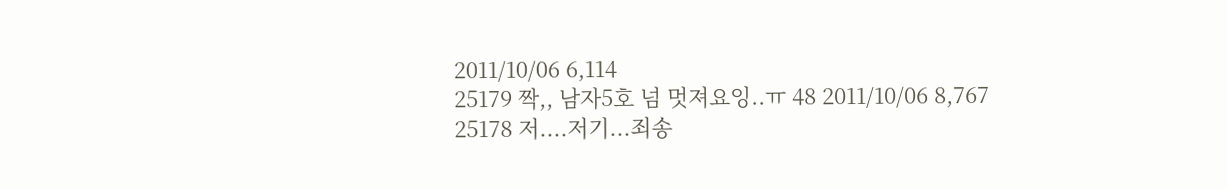2011/10/06 6,114
25179 짝,, 남자5호 넘 멋져요잉..ㅠ 48 2011/10/06 8,767
25178 저....저기...죄송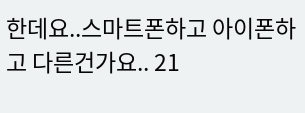한데요..스마트폰하고 아이폰하고 다른건가요.. 21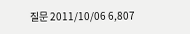질문 2011/10/06 6,807